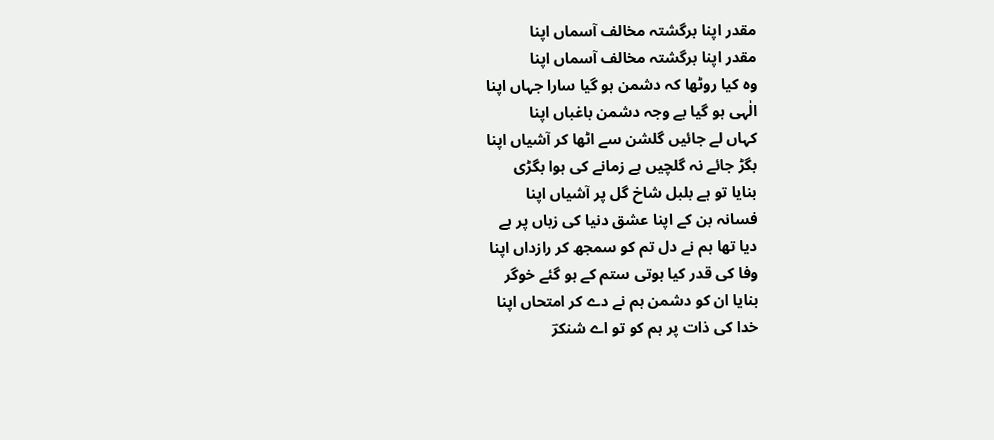مقدر اپنا برگشتہ مخالف آسماں اپنا
مقدر اپنا برگشتہ مخالف آسماں اپنا
وہ کیا روٹھا کہ دشمن ہو گیا سارا جہاں اپنا
الٰہی ہو گیا بے وجہ دشمن باغباں اپنا
کہاں لے جائیں گلشن سے اٹھا کر آشیاں اپنا
بگڑ جائے نہ گلچیں ہے زمانے کی ہوا بگڑی
بنایا تو ہے بلبل شاخ گل پر آشیاں اپنا
فسانہ بن کے اپنا عشق دنیا کی زباں پر ہے
دیا تھا ہم نے دل تم کو سمجھ کر رازداں اپنا
وفا کی قدر کیا ہوتی ستم کے ہو گئے خوگر
بنایا ان کو دشمن ہم نے دے کر امتحاں اپنا
خدا کی ذات پر ہم کو تو اے شنکرؔ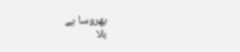بھروسا ہے
بلا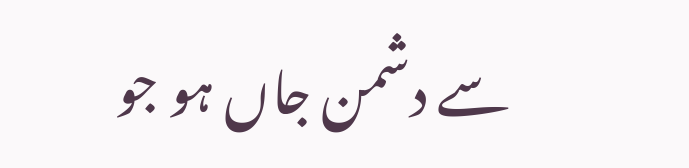سے دشمن جاں ہو جو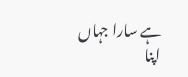ہے سارا جہاں اپنا